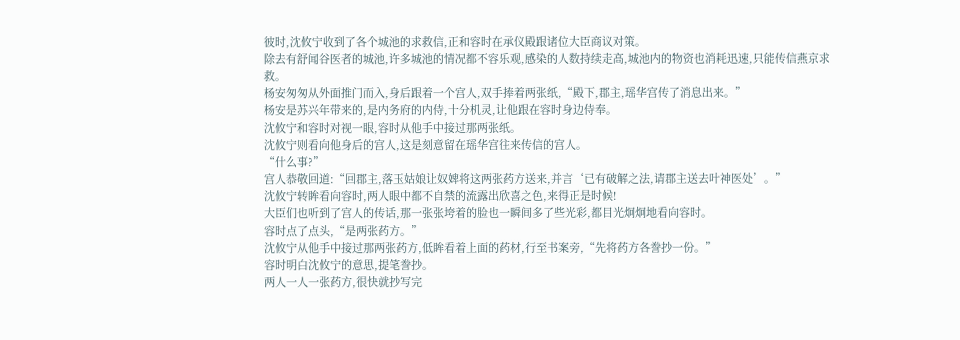彼时,沈攸宁收到了各个城池的求救信,正和容时在承仪殿跟诸位大臣商议对策。
除去有舒闻谷医者的城池,许多城池的情况都不容乐观,感染的人数持续走高,城池内的物资也消耗迅速,只能传信燕京求救。
杨安匆匆从外面推门而入,身后跟着一个宫人,双手捧着两张纸,“殿下,郡主,瑶华宫传了消息出来。”
杨安是苏兴年带来的,是内务府的内侍,十分机灵,让他跟在容时身边侍奉。
沈攸宁和容时对视一眼,容时从他手中接过那两张纸。
沈攸宁则看向他身后的宫人,这是刻意留在瑶华宫往来传信的宫人。
“什么事?”
宫人恭敬回道:“回郡主,落玉姑娘让奴婢将这两张药方送来,并言‘已有破解之法,请郡主送去叶神医处’。”
沈攸宁转眸看向容时,两人眼中都不自禁的流露出欣喜之色,来得正是时候!
大臣们也听到了宫人的传话,那一张张垮着的脸也一瞬间多了些光彩,都目光炯炯地看向容时。
容时点了点头,“是两张药方。”
沈攸宁从他手中接过那两张药方,低眸看着上面的药材,行至书案旁,“先将药方各誊抄一份。”
容时明白沈攸宁的意思,提笔誊抄。
两人一人一张药方,很快就抄写完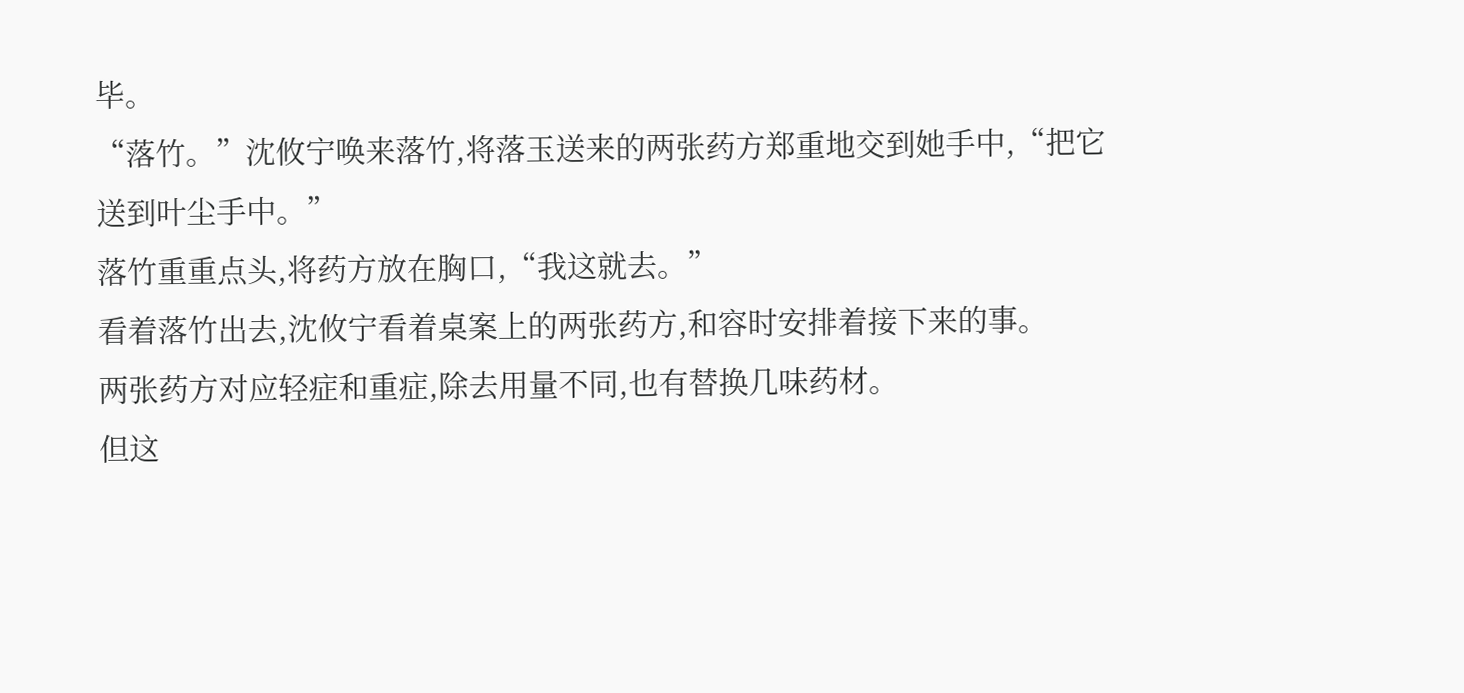毕。
“落竹。”沈攸宁唤来落竹,将落玉送来的两张药方郑重地交到她手中,“把它送到叶尘手中。”
落竹重重点头,将药方放在胸口,“我这就去。”
看着落竹出去,沈攸宁看着桌案上的两张药方,和容时安排着接下来的事。
两张药方对应轻症和重症,除去用量不同,也有替换几味药材。
但这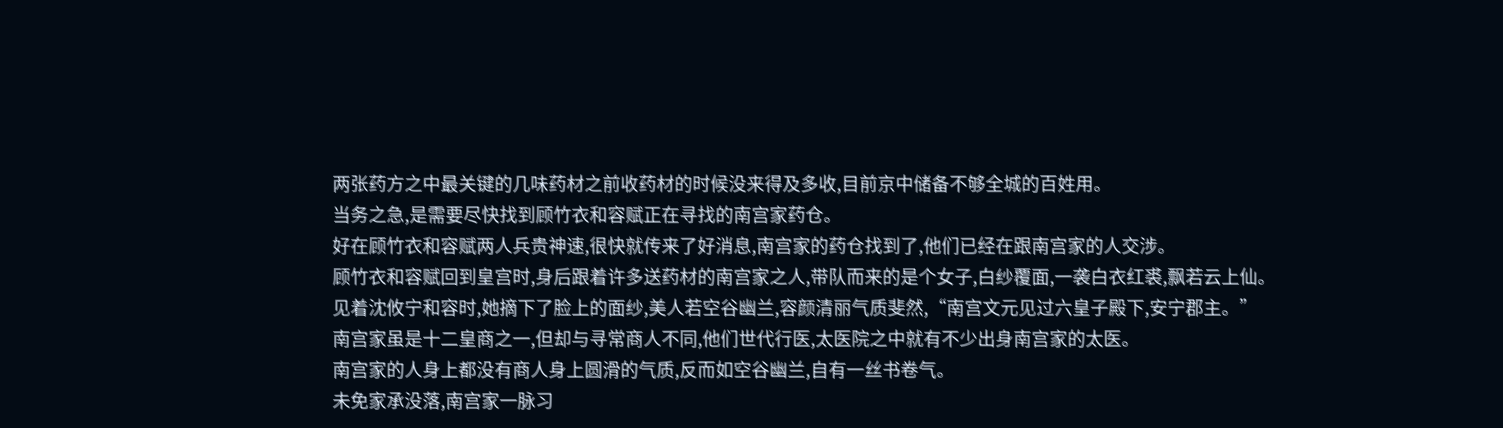两张药方之中最关键的几味药材之前收药材的时候没来得及多收,目前京中储备不够全城的百姓用。
当务之急,是需要尽快找到顾竹衣和容赋正在寻找的南宫家药仓。
好在顾竹衣和容赋两人兵贵神速,很快就传来了好消息,南宫家的药仓找到了,他们已经在跟南宫家的人交涉。
顾竹衣和容赋回到皇宫时,身后跟着许多送药材的南宫家之人,带队而来的是个女子,白纱覆面,一袭白衣红裘,飘若云上仙。
见着沈攸宁和容时,她摘下了脸上的面纱,美人若空谷幽兰,容颜清丽气质斐然,“南宫文元见过六皇子殿下,安宁郡主。”
南宫家虽是十二皇商之一,但却与寻常商人不同,他们世代行医,太医院之中就有不少出身南宫家的太医。
南宫家的人身上都没有商人身上圆滑的气质,反而如空谷幽兰,自有一丝书卷气。
未免家承没落,南宫家一脉习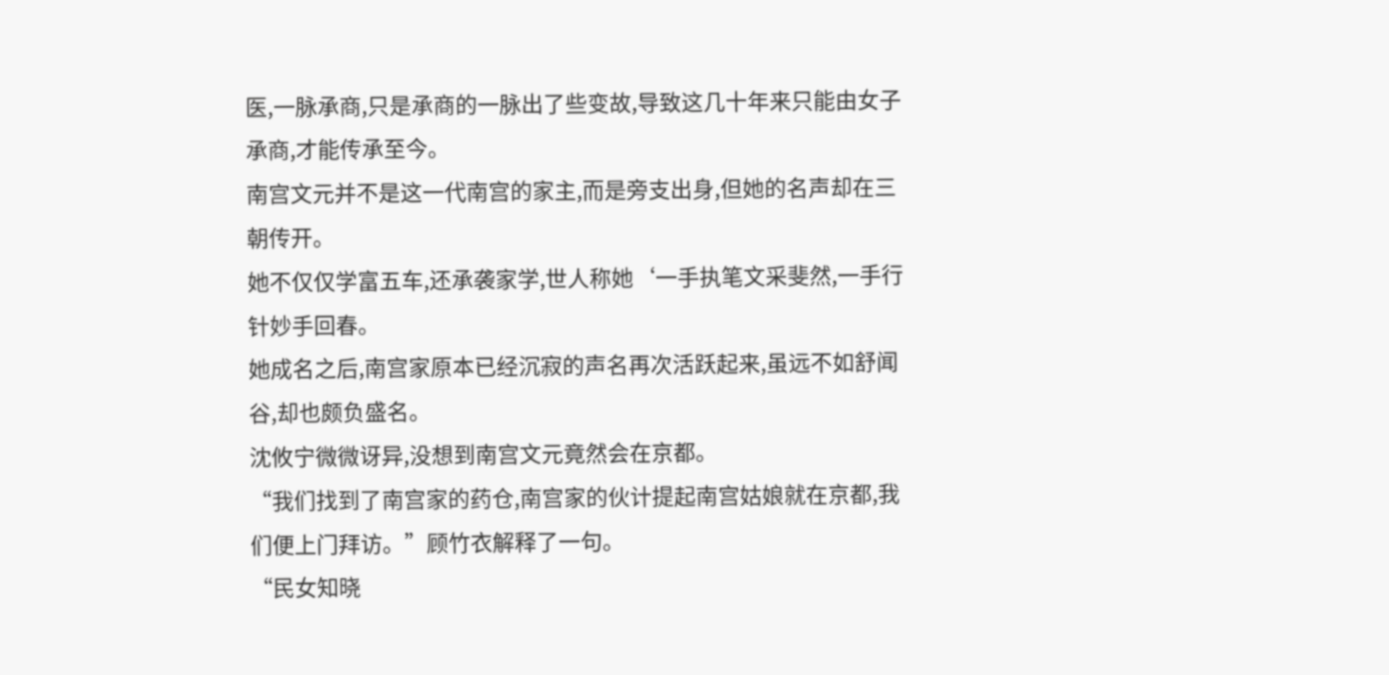医,一脉承商,只是承商的一脉出了些变故,导致这几十年来只能由女子承商,才能传承至今。
南宫文元并不是这一代南宫的家主,而是旁支出身,但她的名声却在三朝传开。
她不仅仅学富五车,还承袭家学,世人称她‘一手执笔文采斐然,一手行针妙手回春。
她成名之后,南宫家原本已经沉寂的声名再次活跃起来,虽远不如舒闻谷,却也颇负盛名。
沈攸宁微微讶异,没想到南宫文元竟然会在京都。
“我们找到了南宫家的药仓,南宫家的伙计提起南宫姑娘就在京都,我们便上门拜访。”顾竹衣解释了一句。
“民女知晓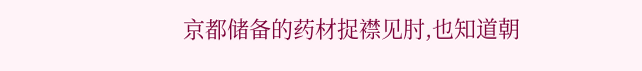京都储备的药材捉襟见肘,也知道朝